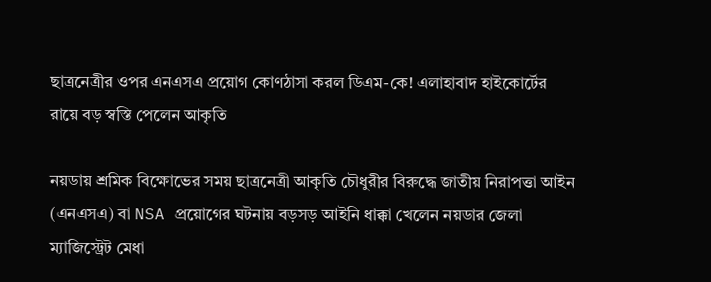ছাত্রনেত্রীর ওপর এনএসএ প্রয়োগ কোণঠাসা করল ডিএম-কে! এলাহাবাদ হাইকোর্টের রায়ে বড় স্বস্তি পেলেন আকৃতি

নয়ডায় শ্রমিক বিক্ষোভের সময় ছাত্রনেত্রী আকৃতি চৌধুরীর বিরুদ্ধে জাতীয় নিরাপত্তা আইন (এনএসএ) বা NSA প্রয়োগের ঘটনায় বড়সড় আইনি ধাক্কা খেলেন নয়ডার জেলা ম্যাজিস্ট্রেট মেধা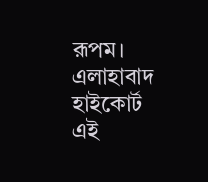রূপম। এলাহাবাদ হাইকোর্ট এই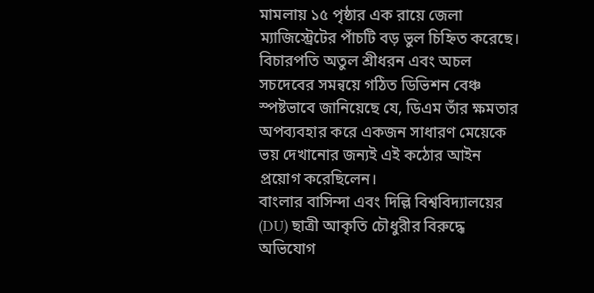মামলায় ১৫ পৃষ্ঠার এক রায়ে জেলা ম্যাজিস্ট্রেটের পাঁচটি বড় ভুল চিহ্নিত করেছে। বিচারপতি অতুল শ্রীধরন এবং অচল সচদেবের সমন্বয়ে গঠিত ডিভিশন বেঞ্চ স্পষ্টভাবে জানিয়েছে যে, ডিএম তাঁর ক্ষমতার অপব্যবহার করে একজন সাধারণ মেয়েকে ভয় দেখানোর জন্যই এই কঠোর আইন প্রয়োগ করেছিলেন।
বাংলার বাসিন্দা এবং দিল্লি বিশ্ববিদ্যালয়ের (DU) ছাত্রী আকৃতি চৌধুরীর বিরুদ্ধে অভিযোগ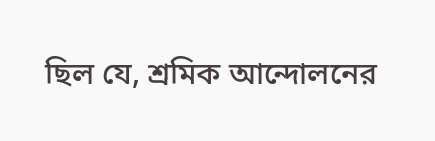ছিল যে, শ্রমিক আন্দোলনের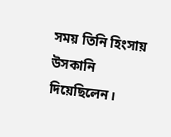সময় তিনি হিংসায় উসকানি দিয়েছিলেন।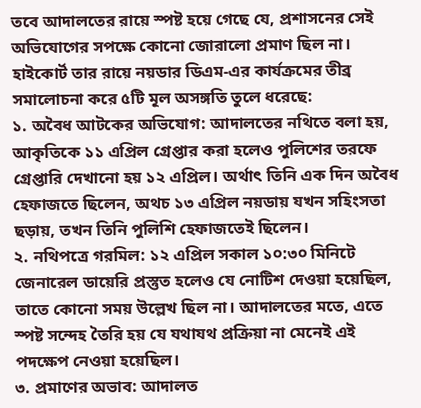তবে আদালতের রায়ে স্পষ্ট হয়ে গেছে যে, প্রশাসনের সেই অভিযোগের সপক্ষে কোনো জোরালো প্রমাণ ছিল না। হাইকোর্ট তার রায়ে নয়ডার ডিএম-এর কার্যক্রমের তীব্র সমালোচনা করে ৫টি মূল অসঙ্গতি তুলে ধরেছে:
১. অবৈধ আটকের অভিযোগ: আদালতের নথিতে বলা হয়, আকৃতিকে ১১ এপ্রিল গ্রেপ্তার করা হলেও পুলিশের তরফে গ্রেপ্তারি দেখানো হয় ১২ এপ্রিল। অর্থাৎ তিনি এক দিন অবৈধ হেফাজতে ছিলেন, অথচ ১৩ এপ্রিল নয়ডায় যখন সহিংসতা ছড়ায়, তখন তিনি পুলিশি হেফাজতেই ছিলেন।
২. নথিপত্রে গরমিল: ১২ এপ্রিল সকাল ১০:৩০ মিনিটে জেনারেল ডায়েরি প্রস্তুত হলেও যে নোটিশ দেওয়া হয়েছিল, তাতে কোনো সময় উল্লেখ ছিল না। আদালতের মতে, এতে স্পষ্ট সন্দেহ তৈরি হয় যে যথাযথ প্রক্রিয়া না মেনেই এই পদক্ষেপ নেওয়া হয়েছিল।
৩. প্রমাণের অভাব: আদালত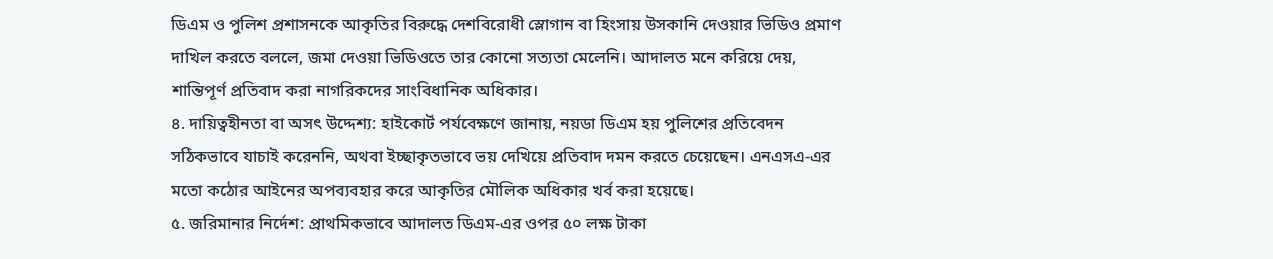ডিএম ও পুলিশ প্রশাসনকে আকৃতির বিরুদ্ধে দেশবিরোধী স্লোগান বা হিংসায় উসকানি দেওয়ার ভিডিও প্রমাণ দাখিল করতে বললে, জমা দেওয়া ভিডিওতে তার কোনো সত্যতা মেলেনি। আদালত মনে করিয়ে দেয়, শান্তিপূর্ণ প্রতিবাদ করা নাগরিকদের সাংবিধানিক অধিকার।
৪. দায়িত্বহীনতা বা অসৎ উদ্দেশ্য: হাইকোর্ট পর্যবেক্ষণে জানায়, নয়ডা ডিএম হয় পুলিশের প্রতিবেদন সঠিকভাবে যাচাই করেননি, অথবা ইচ্ছাকৃতভাবে ভয় দেখিয়ে প্রতিবাদ দমন করতে চেয়েছেন। এনএসএ-এর মতো কঠোর আইনের অপব্যবহার করে আকৃতির মৌলিক অধিকার খর্ব করা হয়েছে।
৫. জরিমানার নির্দেশ: প্রাথমিকভাবে আদালত ডিএম-এর ওপর ৫০ লক্ষ টাকা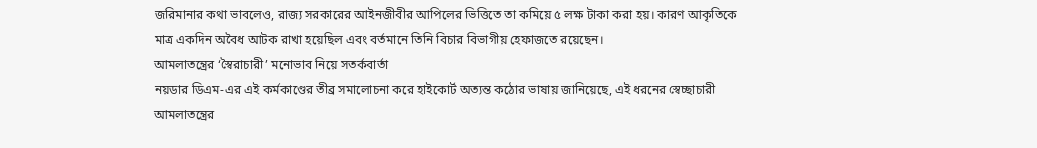জরিমানার কথা ভাবলেও, রাজ্য সরকারের আইনজীবীর আপিলের ভিত্তিতে তা কমিয়ে ৫ লক্ষ টাকা করা হয়। কারণ আকৃতিকে মাত্র একদিন অবৈধ আটক রাখা হয়েছিল এবং বর্তমানে তিনি বিচার বিভাগীয় হেফাজতে রয়েছেন।
আমলাতন্ত্রের ‘স্বৈরাচারী’ মনোভাব নিয়ে সতর্কবার্তা
নয়ডার ডিএম-এর এই কর্মকাণ্ডের তীব্র সমালোচনা করে হাইকোর্ট অত্যন্ত কঠোর ভাষায় জানিয়েছে, এই ধরনের স্বেচ্ছাচারী আমলাতন্ত্রের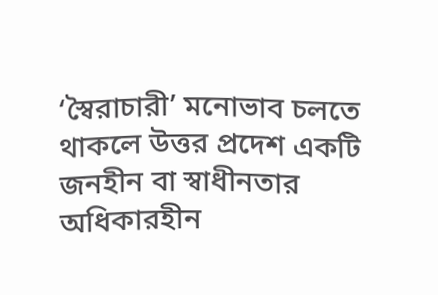‘স্বৈরাচারী’ মনোভাব চলতে থাকলে উত্তর প্রদেশ একটি জনহীন বা স্বাধীনতার অধিকারহীন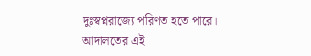দুঃস্বপ্নরাজ্যে পরিণত হতে পারে। আদালতের এই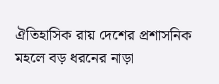ঐতিহাসিক রায় দেশের প্রশাসনিক মহলে বড় ধরনের নাড়া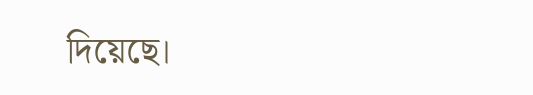দিয়েছে।